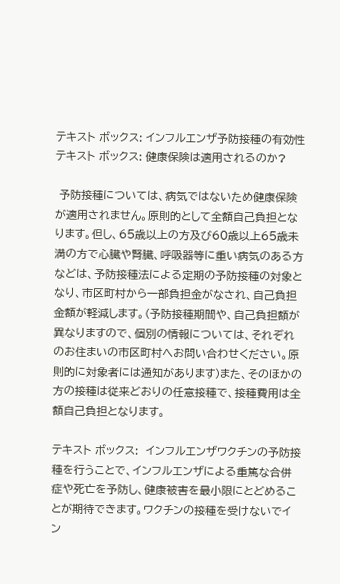テキスト ボックス: インフルエンザ予防接種の有効性
テキスト ボックス: 健康保険は適用されるのか?

 予防接種については、病気ではないため健康保険が適用されません。原則的として全額自己負担となります。但し、65歳以上の方及び60歳以上65歳未満の方で心臓や腎臓、呼吸器等に重い病気のある方などは、予防接種法による定期の予防接種の対象となり、市区町村から一部負担金がなされ、自己負担金額が軽減します。(予防接種期間や、自己負担額が異なりますので、個別の情報については、それぞれのお住まいの市区町村へお問い合わせください。原則的に対象者には通知があります)また、そのほかの方の接種は従来どおりの任意接種で、接種費用は全額自己負担となります。

テキスト ボックス:  インフルエンザワクチンの予防接種を行うことで、インフルエンザによる重篤な合併症や死亡を予防し、健康被害を最小限にとどめることが期待できます。ワクチンの接種を受けないでイン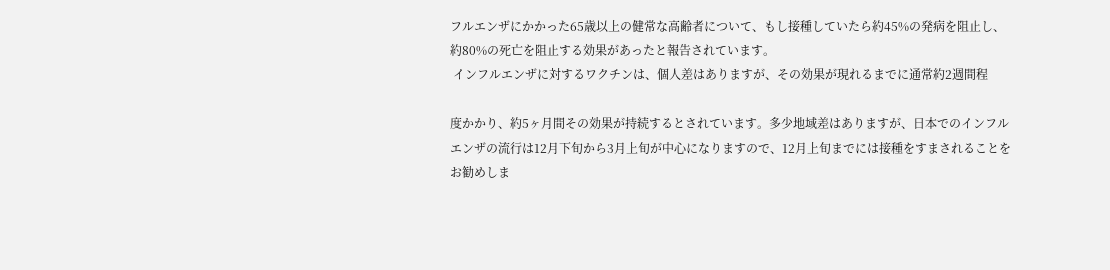フルエンザにかかった65歳以上の健常な高齢者について、もし接種していたら約45%の発病を阻止し、約80%の死亡を阻止する効果があったと報告されています。
 インフルエンザに対するワクチンは、個人差はありますが、その効果が現れるまでに通常約2週間程

度かかり、約5ヶ月間その効果が持続するとされています。多少地域差はありますが、日本でのインフルエンザの流行は12月下旬から3月上旬が中心になりますので、12月上旬までには接種をすまされることをお勧めしま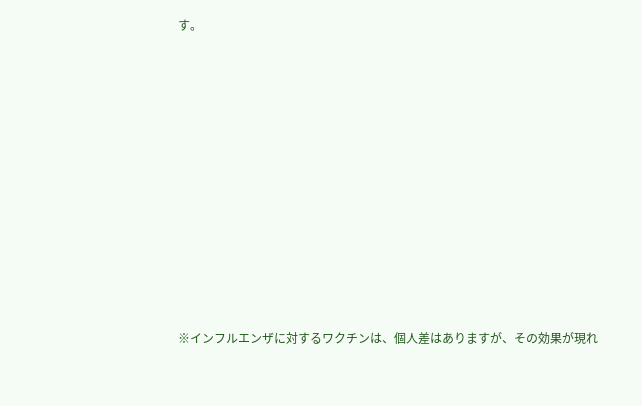す。















※インフルエンザに対するワクチンは、個人差はありますが、その効果が現れ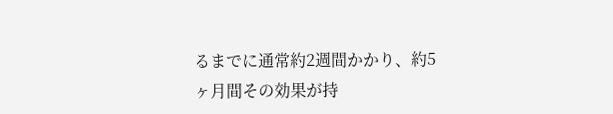るまでに通常約2週間かかり、約5ヶ月間その効果が持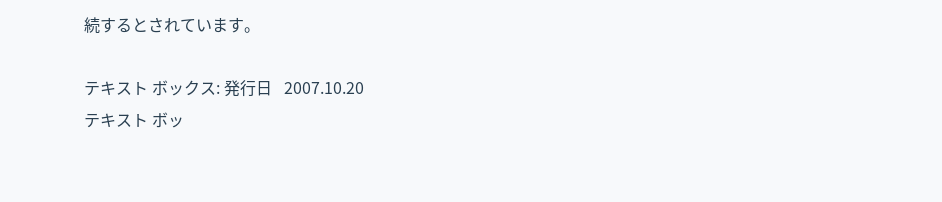続するとされています。

テキスト ボックス: 発行日   2007.10.20
テキスト ボッ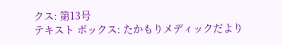クス: 第13号
テキスト ボックス: たかもりメディックだより